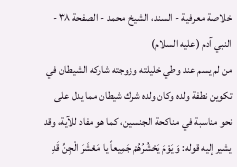خلاصة معرفية - السند، الشيخ محمد - الصفحة ٣٨ - النبي آدم (عليه السلام)
من لم يسم عند وطي خليلته وزوجته شاركه الشيطان في تكوين نطفة ولده وكان ولده شرك شيطان مما يدل على نحو مناسبة في مناكحة الجنسين، كما هو مفاد للآية، وقد يشير إليه قوله: وَ يَوْمَ يَحْشُرُهُمْ جَمِيعاً يا مَعْشَرَ الْجِنِّ قَدِ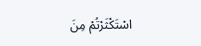اسْتَكْثَرْتُمْ مِنَ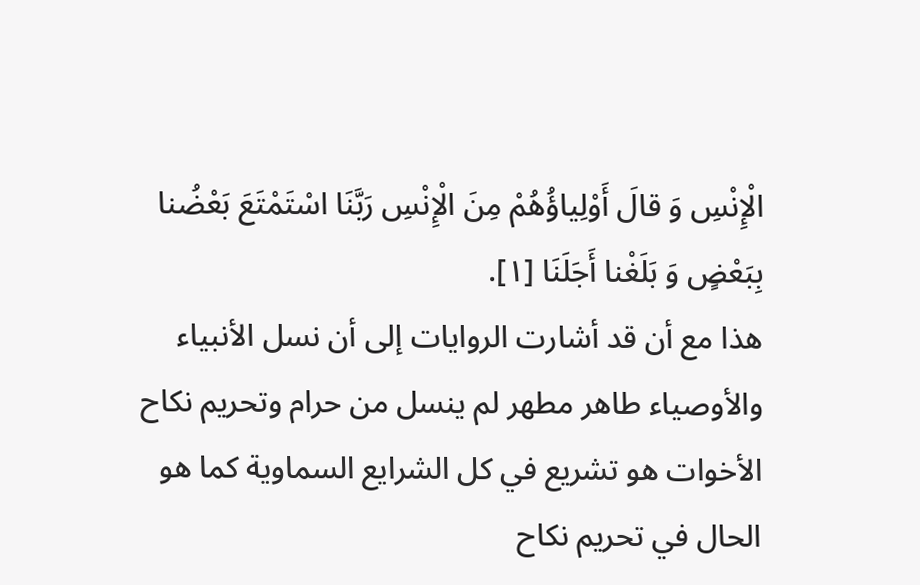الْإِنْسِ وَ قالَ أَوْلِياؤُهُمْ مِنَ الْإِنْسِ رَبَّنَا اسْتَمْتَعَ بَعْضُنا بِبَعْضٍ وَ بَلَغْنا أَجَلَنَا [١].
هذا مع أن قد أشارت الروايات إلى أن نسل الأنبياء والأوصياء طاهر مطهر لم ينسل من حرام وتحريم نكاح الأخوات هو تشريع في كل الشرايع السماوية كما هو الحال في تحريم نكاح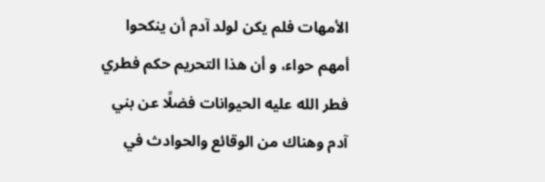الأمهات فلم يكن لولد آدم أن ينكحوا أمهم حواء، و أن هذا التحريم حكم فطري فطر الله عليه الحيوانات فضلًا عن بني آدم وهناك من الوقائع والحوادث في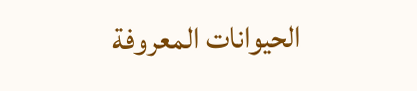الحيوانات المعروفة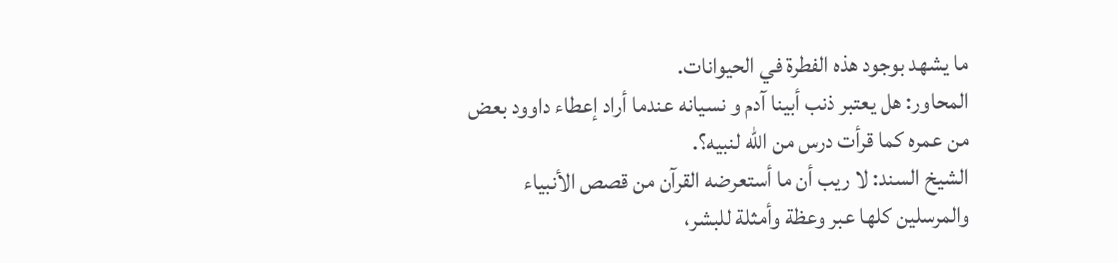ما يشهد بوجود هذه الفطرة في الحيوانات.
المحاور: هل يعتبر ذنب أبينا آدم و نسيانه عندما أراد إعطاء داوود بعض من عمره كما قرأت درس من الله لنبيه؟.
الشيخ السند: لا ريب أن ما أستعرضه القرآن من قصص الأنبياء والمرسلين كلها عبر وعظة وأمثلة للبشر،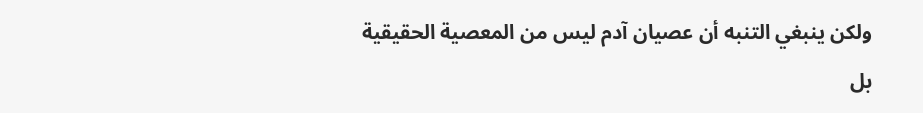ولكن ينبغي التنبه أن عصيان آدم ليس من المعصية الحقيقية بل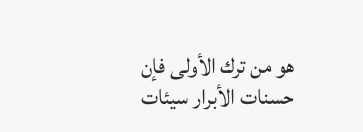هو من ترك الأولى فإن حسنات الأبرار سيئات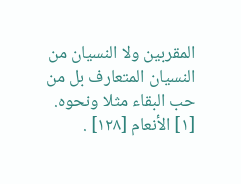المقربين ولا النسيان من النسيان المتعارف بل من حب البقاء مثلا ونحوه.
[١] الأنعام [١٢٨] .